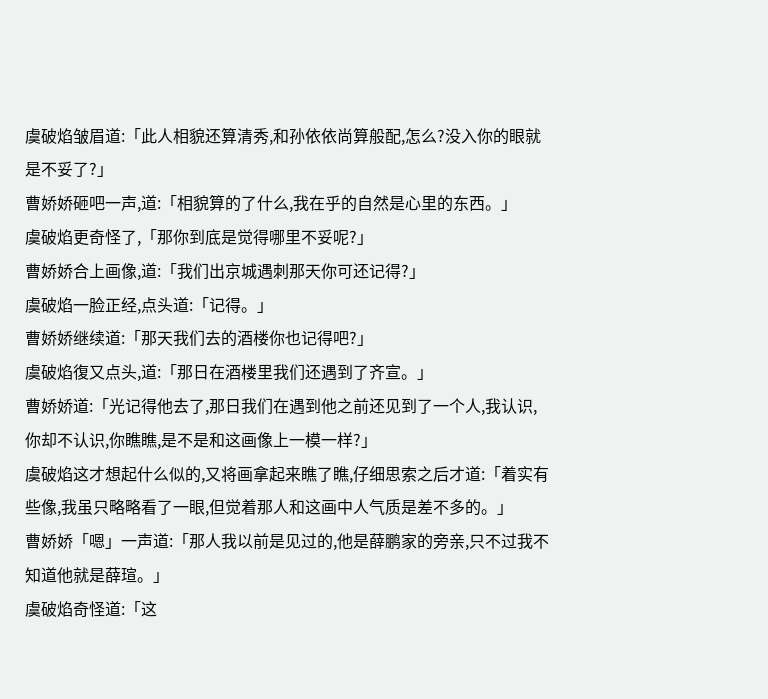虞破焰皱眉道:「此人相貌还算清秀,和孙依依尚算般配,怎么?没入你的眼就是不妥了?」
曹娇娇砸吧一声,道:「相貌算的了什么,我在乎的自然是心里的东西。」
虞破焰更奇怪了,「那你到底是觉得哪里不妥呢?」
曹娇娇合上画像,道:「我们出京城遇刺那天你可还记得?」
虞破焰一脸正经,点头道:「记得。」
曹娇娇继续道:「那天我们去的酒楼你也记得吧?」
虞破焰復又点头,道:「那日在酒楼里我们还遇到了齐宣。」
曹娇娇道:「光记得他去了,那日我们在遇到他之前还见到了一个人,我认识,你却不认识,你瞧瞧,是不是和这画像上一模一样?」
虞破焰这才想起什么似的,又将画拿起来瞧了瞧,仔细思索之后才道:「着实有些像,我虽只略略看了一眼,但觉着那人和这画中人气质是差不多的。」
曹娇娇「嗯」一声道:「那人我以前是见过的,他是薛鹏家的旁亲,只不过我不知道他就是薛瑄。」
虞破焰奇怪道:「这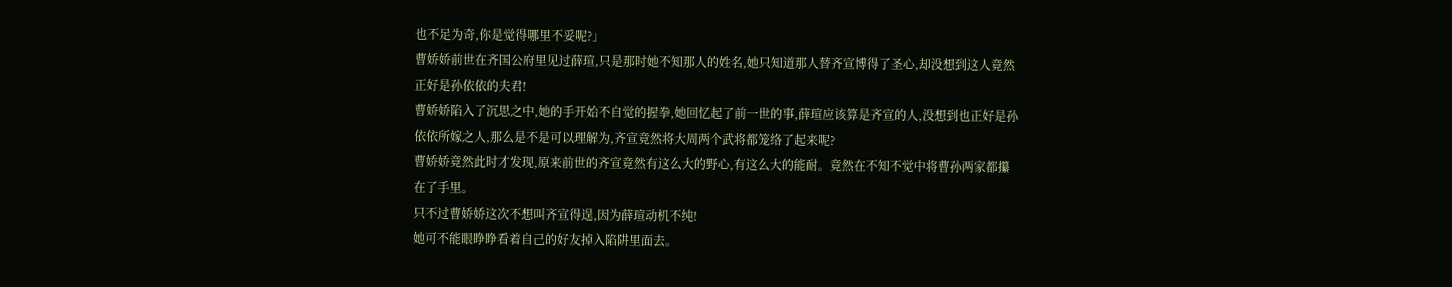也不足为奇,你是觉得哪里不妥呢?」
曹娇娇前世在齐国公府里见过薛瑄,只是那时她不知那人的姓名,她只知道那人替齐宣博得了圣心,却没想到这人竟然正好是孙依依的夫君!
曹娇娇陷入了沉思之中,她的手开始不自觉的握拳,她回忆起了前一世的事,薛瑄应该算是齐宣的人,没想到也正好是孙依依所嫁之人,那么是不是可以理解为,齐宣竟然将大周两个武将都笼络了起来呢?
曹娇娇竟然此时才发现,原来前世的齐宣竟然有这么大的野心,有这么大的能耐。竟然在不知不觉中将曹孙两家都攥在了手里。
只不过曹娇娇这次不想叫齐宣得逞,因为薛瑄动机不纯!
她可不能眼睁睁看着自己的好友掉入陷阱里面去。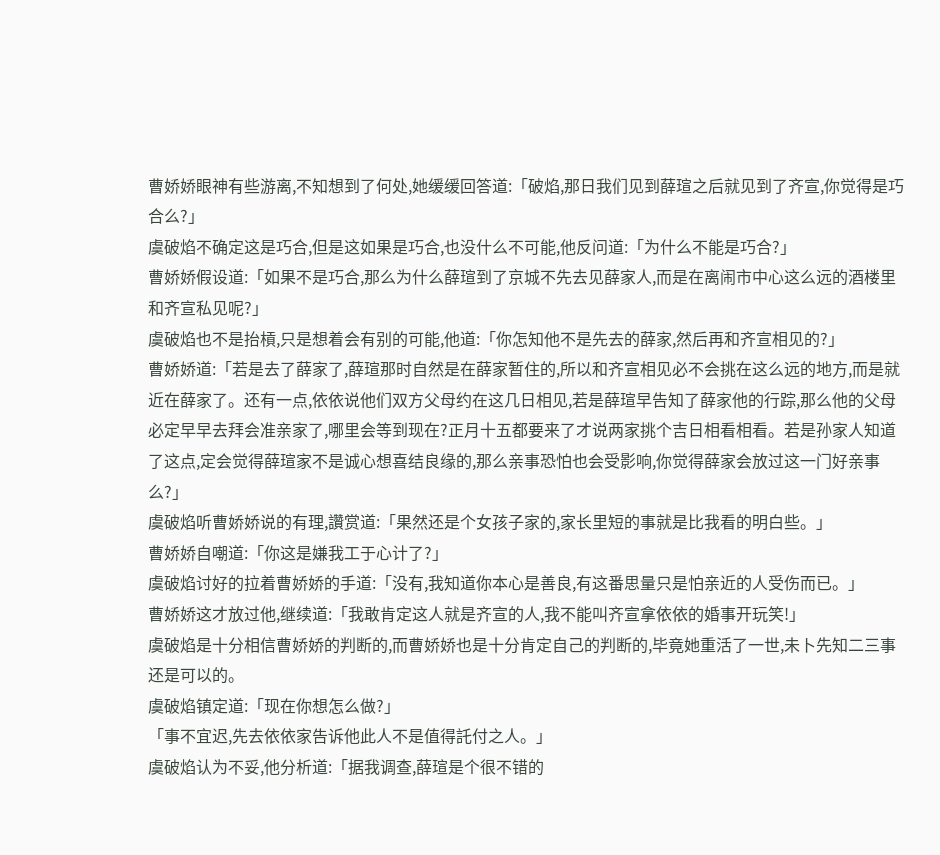曹娇娇眼神有些游离,不知想到了何处,她缓缓回答道:「破焰,那日我们见到薛瑄之后就见到了齐宣,你觉得是巧合么?」
虞破焰不确定这是巧合,但是这如果是巧合,也没什么不可能,他反问道:「为什么不能是巧合?」
曹娇娇假设道:「如果不是巧合,那么为什么薛瑄到了京城不先去见薛家人,而是在离闹市中心这么远的酒楼里和齐宣私见呢?」
虞破焰也不是抬槓,只是想着会有别的可能,他道:「你怎知他不是先去的薛家,然后再和齐宣相见的?」
曹娇娇道:「若是去了薛家了,薛瑄那时自然是在薛家暂住的,所以和齐宣相见必不会挑在这么远的地方,而是就近在薛家了。还有一点,依依说他们双方父母约在这几日相见,若是薛瑄早告知了薛家他的行踪,那么他的父母必定早早去拜会准亲家了,哪里会等到现在?正月十五都要来了才说两家挑个吉日相看相看。若是孙家人知道了这点,定会觉得薛瑄家不是诚心想喜结良缘的,那么亲事恐怕也会受影响,你觉得薛家会放过这一门好亲事么?」
虞破焰听曹娇娇说的有理,讚赏道:「果然还是个女孩子家的,家长里短的事就是比我看的明白些。」
曹娇娇自嘲道:「你这是嫌我工于心计了?」
虞破焰讨好的拉着曹娇娇的手道:「没有,我知道你本心是善良,有这番思量只是怕亲近的人受伤而已。」
曹娇娇这才放过他,继续道:「我敢肯定这人就是齐宣的人,我不能叫齐宣拿依依的婚事开玩笑!」
虞破焰是十分相信曹娇娇的判断的,而曹娇娇也是十分肯定自己的判断的,毕竟她重活了一世,未卜先知二三事还是可以的。
虞破焰镇定道:「现在你想怎么做?」
「事不宜迟,先去依依家告诉他此人不是值得託付之人。」
虞破焰认为不妥,他分析道:「据我调查,薛瑄是个很不错的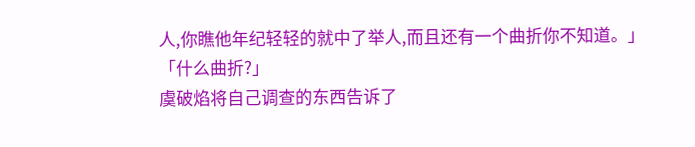人,你瞧他年纪轻轻的就中了举人,而且还有一个曲折你不知道。」
「什么曲折?」
虞破焰将自己调查的东西告诉了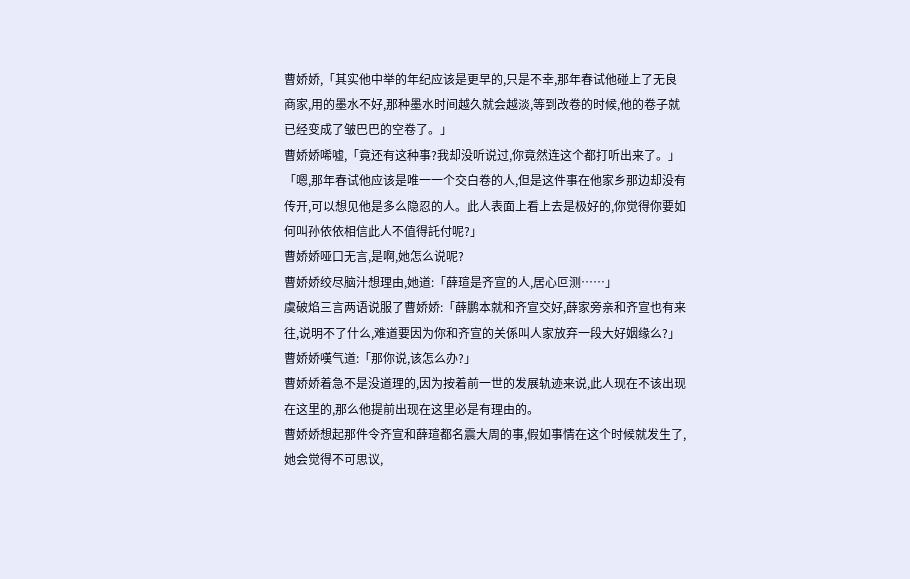曹娇娇,「其实他中举的年纪应该是更早的,只是不幸,那年春试他碰上了无良商家,用的墨水不好,那种墨水时间越久就会越淡,等到改卷的时候,他的卷子就已经变成了皱巴巴的空卷了。」
曹娇娇唏嘘,「竟还有这种事?我却没听说过,你竟然连这个都打听出来了。」
「嗯,那年春试他应该是唯一一个交白卷的人,但是这件事在他家乡那边却没有传开,可以想见他是多么隐忍的人。此人表面上看上去是极好的,你觉得你要如何叫孙依依相信此人不值得託付呢?」
曹娇娇哑口无言,是啊,她怎么说呢?
曹娇娇绞尽脑汁想理由,她道:「薛瑄是齐宣的人,居心叵测……」
虞破焰三言两语说服了曹娇娇:「薛鹏本就和齐宣交好,薛家旁亲和齐宣也有来往,说明不了什么,难道要因为你和齐宣的关係叫人家放弃一段大好姻缘么?」
曹娇娇嘆气道:「那你说,该怎么办?」
曹娇娇着急不是没道理的,因为按着前一世的发展轨迹来说,此人现在不该出现在这里的,那么他提前出现在这里必是有理由的。
曹娇娇想起那件令齐宣和薛瑄都名震大周的事,假如事情在这个时候就发生了,她会觉得不可思议,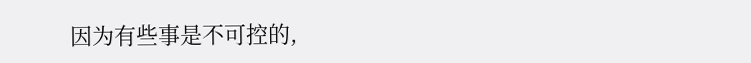因为有些事是不可控的,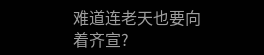难道连老天也要向着齐宣?